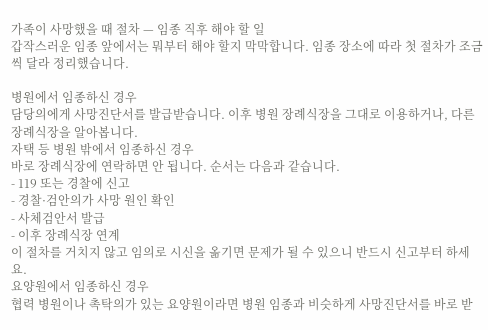가족이 사망했을 때 절차 — 임종 직후 해야 할 일
갑작스러운 임종 앞에서는 뭐부터 해야 할지 막막합니다. 임종 장소에 따라 첫 절차가 조금씩 달라 정리했습니다.

병원에서 임종하신 경우
담당의에게 사망진단서를 발급받습니다. 이후 병원 장례식장을 그대로 이용하거나, 다른 장례식장을 알아봅니다.
자택 등 병원 밖에서 임종하신 경우
바로 장례식장에 연락하면 안 됩니다. 순서는 다음과 같습니다.
- 119 또는 경찰에 신고
- 경찰·검안의가 사망 원인 확인
- 사체검안서 발급
- 이후 장례식장 연계
이 절차를 거치지 않고 임의로 시신을 옮기면 문제가 될 수 있으니 반드시 신고부터 하세요.
요양원에서 임종하신 경우
협력 병원이나 촉탁의가 있는 요양원이라면 병원 임종과 비슷하게 사망진단서를 바로 받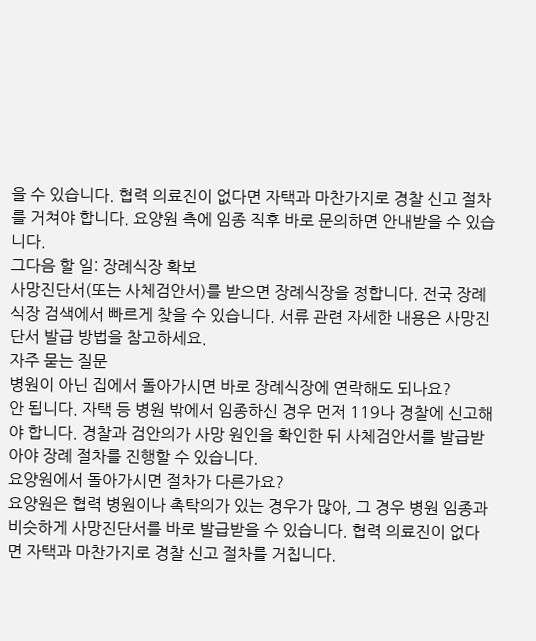을 수 있습니다. 협력 의료진이 없다면 자택과 마찬가지로 경찰 신고 절차를 거쳐야 합니다. 요양원 측에 임종 직후 바로 문의하면 안내받을 수 있습니다.
그다음 할 일: 장례식장 확보
사망진단서(또는 사체검안서)를 받으면 장례식장을 정합니다. 전국 장례식장 검색에서 빠르게 찾을 수 있습니다. 서류 관련 자세한 내용은 사망진단서 발급 방법을 참고하세요.
자주 묻는 질문
병원이 아닌 집에서 돌아가시면 바로 장례식장에 연락해도 되나요?
안 됩니다. 자택 등 병원 밖에서 임종하신 경우 먼저 119나 경찰에 신고해야 합니다. 경찰과 검안의가 사망 원인을 확인한 뒤 사체검안서를 발급받아야 장례 절차를 진행할 수 있습니다.
요양원에서 돌아가시면 절차가 다른가요?
요양원은 협력 병원이나 촉탁의가 있는 경우가 많아, 그 경우 병원 임종과 비슷하게 사망진단서를 바로 발급받을 수 있습니다. 협력 의료진이 없다면 자택과 마찬가지로 경찰 신고 절차를 거칩니다.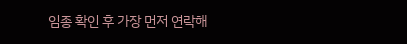임종 확인 후 가장 먼저 연락해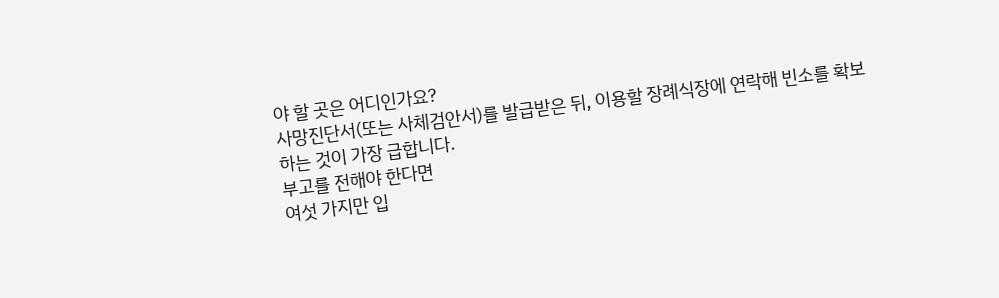야 할 곳은 어디인가요?
사망진단서(또는 사체검안서)를 발급받은 뒤, 이용할 장례식장에 연락해 빈소를 확보하는 것이 가장 급합니다.
부고를 전해야 한다면
여섯 가지만 입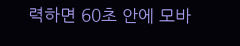력하면 60초 안에 모바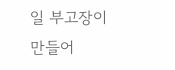일 부고장이 만들어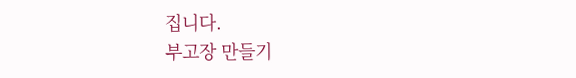집니다.
부고장 만들기